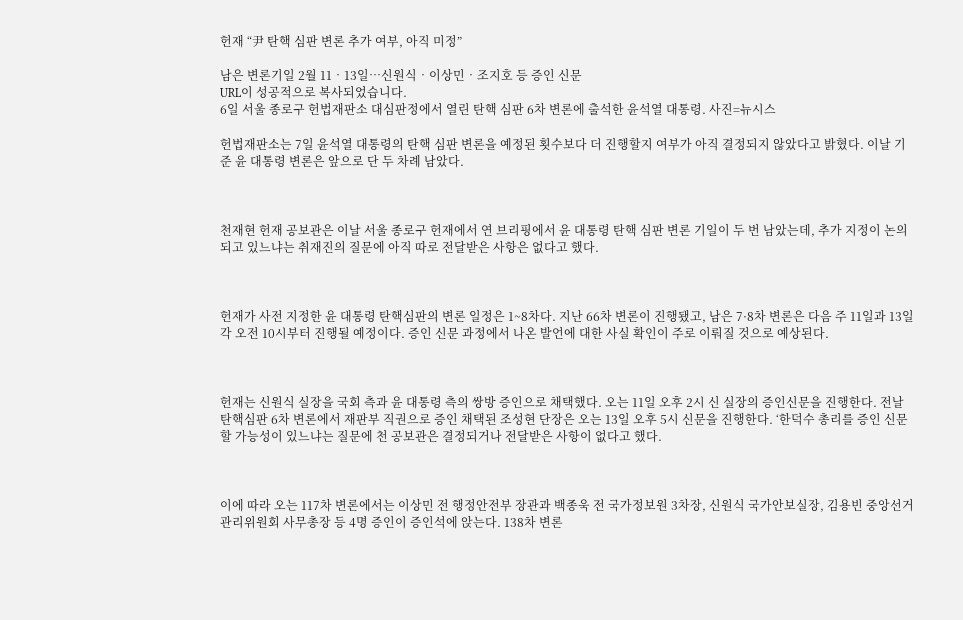헌재 “尹 탄핵 심판 변론 추가 여부, 아직 미정”

남은 변론기일 2월 11‧13일…신원식‧이상민‧조지호 등 증인 신문
URL이 성공적으로 복사되었습니다.
6일 서울 종로구 헌법재판소 대심판정에서 열린 탄핵 심판 6차 변론에 출석한 윤석열 대통령. 사진=뉴시스

헌법재판소는 7일 윤석열 대통령의 탄핵 심판 변론을 예정된 횟수보다 더 진행할지 여부가 아직 결정되지 않았다고 밝혔다. 이날 기준 윤 대통령 변론은 앞으로 단 두 차례 남았다.



천재현 헌재 공보관은 이날 서울 종로구 헌재에서 연 브리핑에서 윤 대통령 탄핵 심판 변론 기일이 두 번 남았는데, 추가 지정이 논의되고 있느냐는 취재진의 질문에 아직 따로 전달받은 사항은 없다고 했다.



헌재가 사전 지정한 윤 대통령 탄핵심판의 변론 일정은 1~8차다. 지난 66차 변론이 진행됐고, 남은 7·8차 변론은 다음 주 11일과 13일 각 오전 10시부터 진행될 예정이다. 증인 신문 과정에서 나온 발언에 대한 사실 확인이 주로 이뤄질 것으로 예상된다.



헌재는 신원식 실장을 국회 측과 윤 대통령 측의 쌍방 증인으로 채택했다. 오는 11일 오후 2시 신 실장의 증인신문을 진행한다. 전날 탄핵심판 6차 변론에서 재판부 직권으로 증인 채택된 조성현 단장은 오는 13일 오후 5시 신문을 진행한다. ‘한덕수 총리를 증인 신문할 가능성이 있느냐는 질문에 천 공보관은 결정되거나 전달받은 사항이 없다고 했다.



이에 따라 오는 117차 변론에서는 이상민 전 행정안전부 장관과 백종욱 전 국가정보원 3차장, 신원식 국가안보실장, 김용빈 중앙선거관리위원회 사무총장 등 4명 증인이 증인석에 앉는다. 138차 변론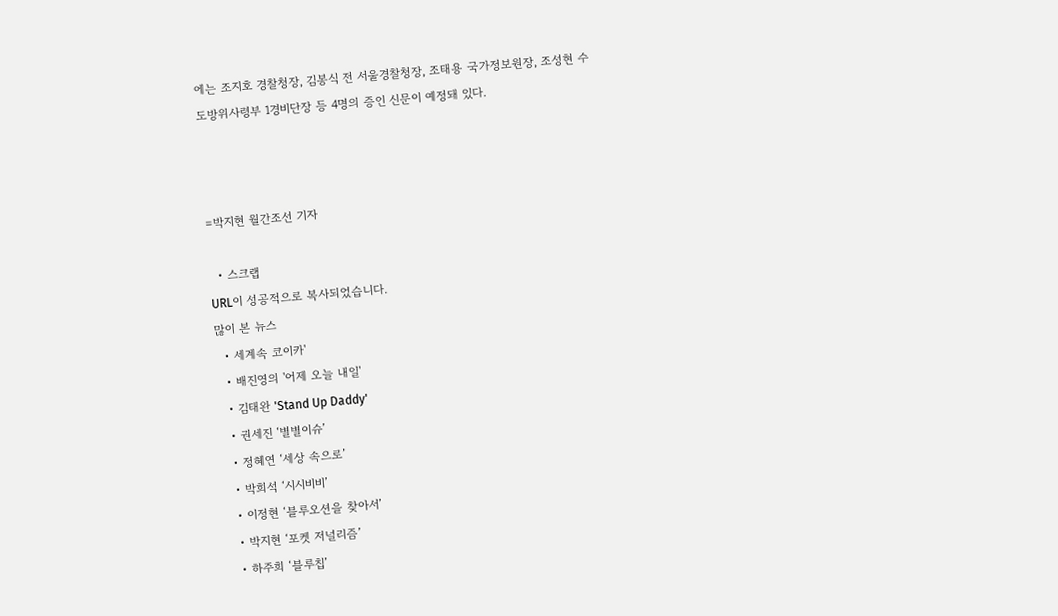에는 조지호 경찰청장, 김봉식 전 서울경찰청장, 조태용 국가정보원장, 조성현 수도방위사령부 1경비단장 등 4명의 증인 신문이 예정돼 있다.



=박지현 월간조선 기자

  • 스크랩
URL이 성공적으로 복사되었습니다.
많이 본 뉴스
  • 세계속 코이카'
  • 배진영의 '어제 오늘 내일'
  • 김태완 'Stand Up Daddy'
  • 권세진 ‘별별이슈’
  • 정혜연 ‘세상 속으로’
  • 박희석 ‘시시비비’
  • 이정현 ‘블루오션을 찾아서’
  • 박지현 ‘포켓 저널리즘’
  • 하주희 ‘블루칩’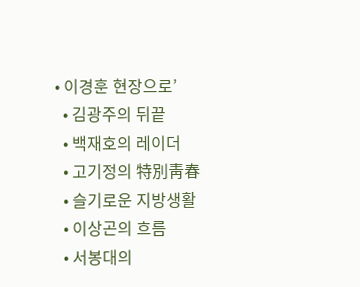• 이경훈 현장으로’
  • 김광주의 뒤끝
  • 백재호의 레이더
  • 고기정의 特別靑春
  • 슬기로운 지방생활
  • 이상곤의 흐름
  • 서봉대의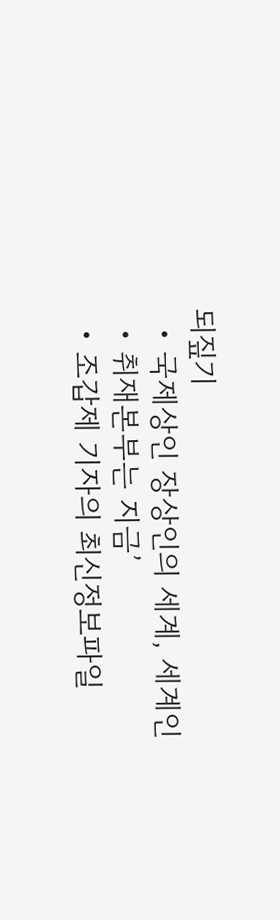되짚기
  • 국제상인 장상인의 세계, 세계인
  • 취재본부는 지금’
  • 조갑제 기자의 최신정보파일